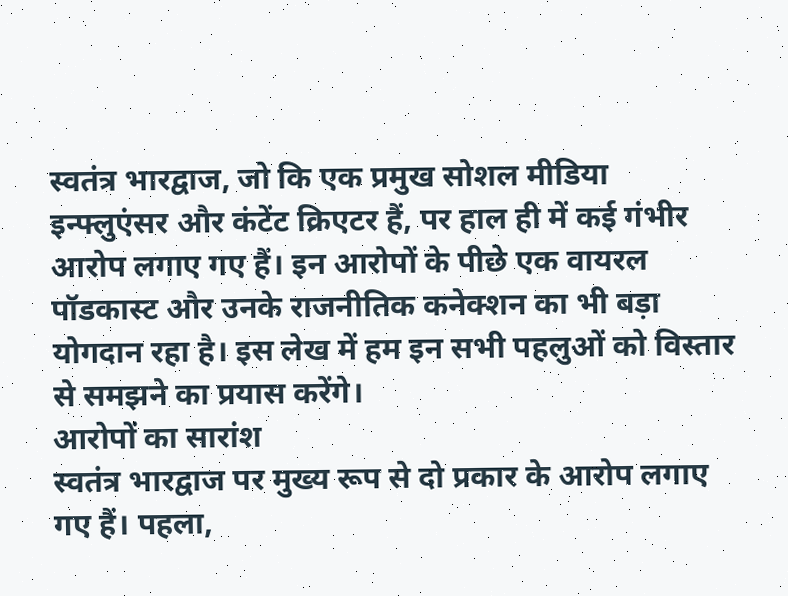स्वतंत्र भारद्वाज, जो कि एक प्रमुख सोशल मीडिया इन्फ्लुएंसर और कंटेंट क्रिएटर हैं, पर हाल ही में कई गंभीर आरोप लगाए गए हैं। इन आरोपों के पीछे एक वायरल पॉडकास्ट और उनके राजनीतिक कनेक्शन का भी बड़ा योगदान रहा है। इस लेख में हम इन सभी पहलुओं को विस्तार से समझने का प्रयास करेंगे।
आरोपों का सारांश
स्वतंत्र भारद्वाज पर मुख्य रूप से दो प्रकार के आरोप लगाए गए हैं। पहला,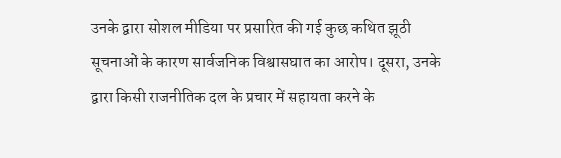उनके द्वारा सोशल मीडिया पर प्रसारित की गई कुछ कथित झूठी सूचनाओं के कारण सार्वजनिक विश्वासघात का आरोप। दूसरा, उनके द्वारा किसी राजनीतिक दल के प्रचार में सहायता करने के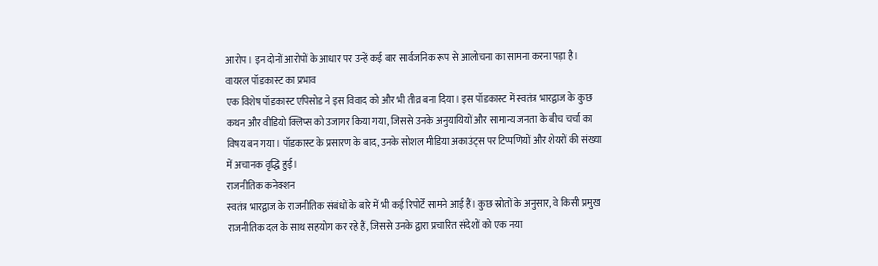आरोप। इन दोनों आरोपों के आधार पर उन्हें कई बार सार्वजनिक रूप से आलोचना का सामना करना पड़ा है।
वायरल पॉडकास्ट का प्रभाव
एक विशेष पॉडकास्ट एपिसोड ने इस विवाद को और भी तीव्र बना दिया। इस पॉडकास्ट में स्वतंत्र भारद्वाज के कुछ कथन और वीडियो क्लिप्स को उजागर किया गया, जिससे उनके अनुयायियों और सामान्य जनता के बीच चर्चा का विषय बन गया। पॉडकास्ट के प्रसारण के बाद, उनके सोशल मीडिया अकाउंट्स पर टिप्पणियों और शेयरों की संख्या में अचानक वृद्धि हुई।
राजनीतिक कनेक्शन
स्वतंत्र भारद्वाज के राजनीतिक संबंधों के बारे में भी कई रिपोर्टें सामने आई हैं। कुछ स्रोतों के अनुसार, वे किसी प्रमुख राजनीतिक दल के साथ सहयोग कर रहे हैं, जिससे उनके द्वारा प्रचारित संदेशों को एक नया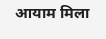आयाम मिला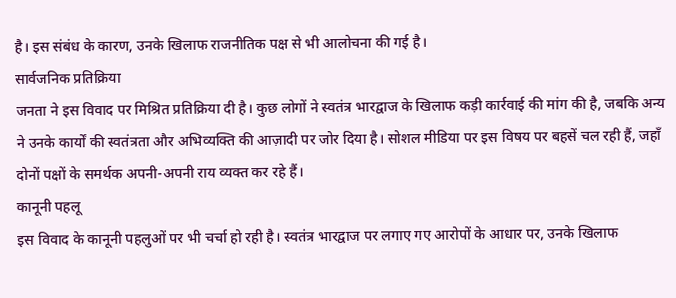है। इस संबंध के कारण, उनके खिलाफ राजनीतिक पक्ष से भी आलोचना की गई है।
सार्वजनिक प्रतिक्रिया
जनता ने इस विवाद पर मिश्रित प्रतिक्रिया दी है। कुछ लोगों ने स्वतंत्र भारद्वाज के खिलाफ कड़ी कार्रवाई की मांग की है, जबकि अन्य ने उनके कार्यों की स्वतंत्रता और अभिव्यक्ति की आज़ादी पर जोर दिया है। सोशल मीडिया पर इस विषय पर बहसें चल रही हैं, जहाँ दोनों पक्षों के समर्थक अपनी-अपनी राय व्यक्त कर रहे हैं।
कानूनी पहलू
इस विवाद के कानूनी पहलुओं पर भी चर्चा हो रही है। स्वतंत्र भारद्वाज पर लगाए गए आरोपों के आधार पर, उनके खिलाफ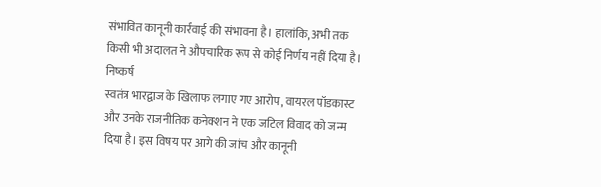संभावित कानूनी कार्रवाई की संभावना है। हालांकि, अभी तक किसी भी अदालत ने औपचारिक रूप से कोई निर्णय नहीं दिया है।
निष्कर्ष
स्वतंत्र भारद्वाज के खिलाफ लगाए गए आरोप, वायरल पॉडकास्ट और उनके राजनीतिक कनेक्शन ने एक जटिल विवाद को जन्म दिया है। इस विषय पर आगे की जांच और कानूनी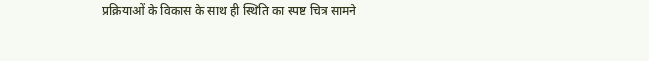प्रक्रियाओं के विकास के साथ ही स्थिति का स्पष्ट चित्र सामने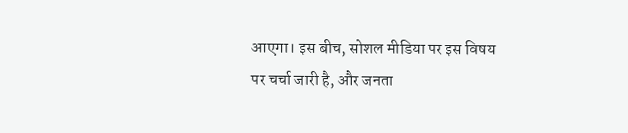आएगा। इस बीच, सोशल मीडिया पर इस विषय पर चर्चा जारी है, और जनता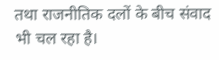तथा राजनीतिक दलों के बीच संवाद भी चल रहा है।